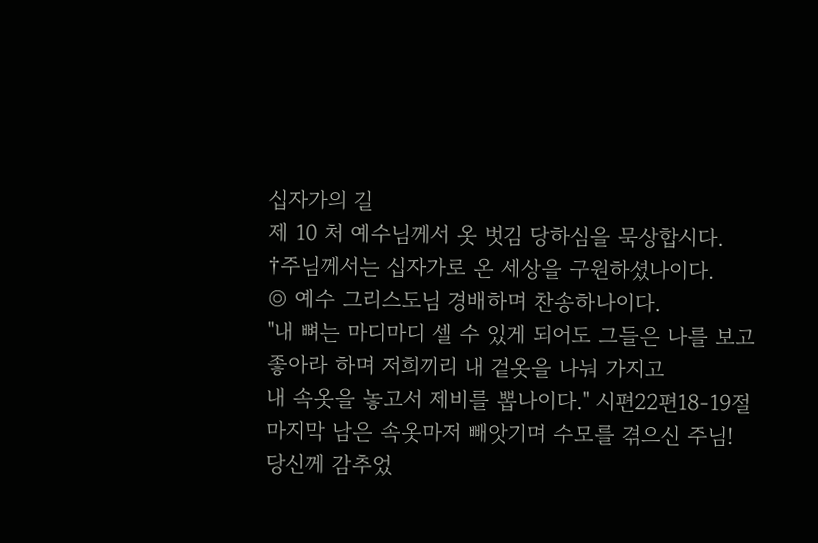십자가의 길
제 10 처 예수님께서 옷 벗김 당하심을 묵상합시다.
†주님께서는 십자가로 온 세상을 구원하셨나이다.
◎ 예수 그리스도님 경배하며 찬송하나이다.
"내 뼈는 마디마디 셀 수 있게 되어도 그들은 나를 보고
좋아라 하며 저희끼리 내 겉옷을 나눠 가지고
내 속옷을 놓고서 제비를 뽑나이다." 시편22편18-19절
마지막 남은 속옷마저 빼앗기며 수모를 겪으신 주님!
당신께 감추었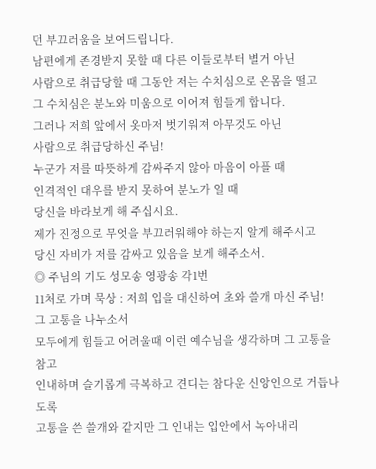던 부끄러움을 보여드립니다.
남편에게 존경받지 못할 때 다른 이들로부터 별거 아닌
사람으로 취급당할 때 그동안 저는 수치심으로 온몸을 떨고
그 수치심은 분노와 미움으로 이어져 힘들게 합니다.
그러나 저희 앞에서 옷마저 벗기워져 아무것도 아닌
사람으로 취급당하신 주님!
누군가 저를 따뜻하게 감싸주지 않아 마음이 아플 때
인격적인 대우를 받지 못하여 분노가 일 때
당신을 바라보게 해 주십시요.
제가 진정으로 무엇을 부끄러워해야 하는지 알게 해주시고
당신 자비가 저를 감싸고 있음을 보게 해주소서.
◎ 주님의 기도 성모송 영광송 각1번
11처로 가며 묵상 : 저희 입을 대신하여 초와 쓸개 마신 주님!
그 고통을 나누소서
모두에게 힘들고 어려울때 이런 예수님을 생각하며 그 고통을 참고
인내하며 슬기롭게 극복하고 견디는 참다운 신앙인으로 거듭나도록
고통을 쓴 쓸개와 같지만 그 인내는 입안에서 녹아내리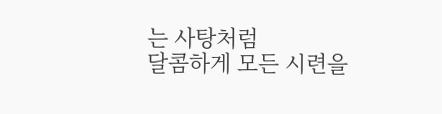는 사탕처럼
달콤하게 모든 시련을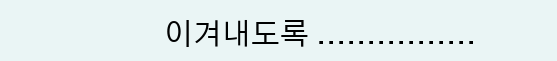이겨내도록 ................